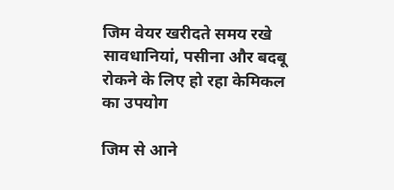जिम वेयर खरीदते समय रखे सावधानियां, पसीना और बदबू रोकने के लिए हो रहा केमिकल का उपयोग

जिम से आने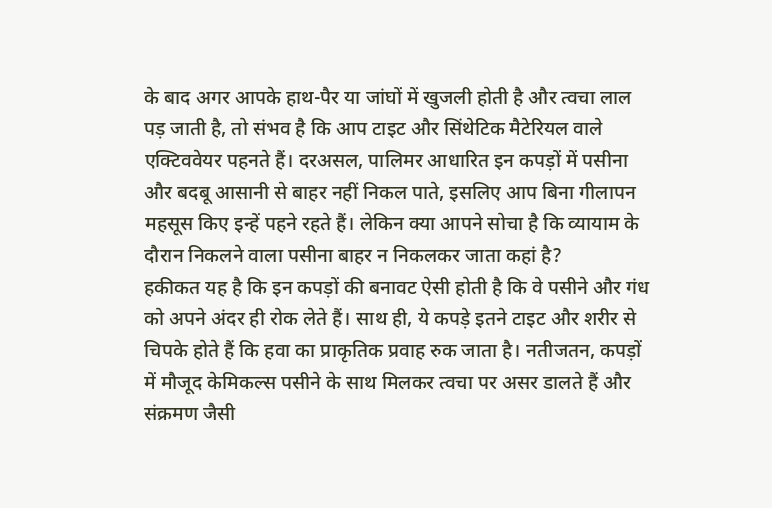के बाद अगर आपके हाथ-पैर या जांघों में खुजली होती है और त्वचा लाल पड़ जाती है, तो संभव है कि आप टाइट और सिंथेटिक मैटेरियल वाले एक्टिववेयर पहनते हैं। दरअसल, पालिमर आधारित इन कपड़ों में पसीना और बदबू आसानी से बाहर नहीं निकल पाते, इसलिए आप बिना गीलापन महसूस किए इन्हें पहने रहते हैं। लेकिन क्या आपने सोचा है कि व्यायाम के दौरान निकलने वाला पसीना बाहर न निकलकर जाता कहां है?
हकीकत यह है कि इन कपड़ों की बनावट ऐसी होती है कि वे पसीने और गंध को अपने अंदर ही रोक लेते हैं। साथ ही, ये कपड़े इतने टाइट और शरीर से चिपके होते हैं कि हवा का प्राकृतिक प्रवाह रुक जाता है। नतीजतन, कपड़ों में मौजूद केमिकल्स पसीने के साथ मिलकर त्वचा पर असर डालते हैं और संक्रमण जैसी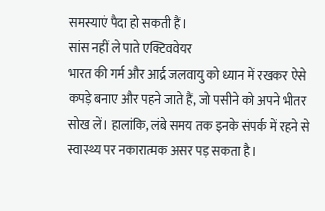समस्याएं पैदा हो सकती हैं।
सांस नहीं ले पाते एक्टिववेयर
भारत की गर्म और आर्द्र जलवायु को ध्यान में रखकर ऐसे कपड़े बनाए और पहने जाते हैं, जो पसीने को अपने भीतर सोख लें। हालांकि, लंबे समय तक इनके संपर्क में रहने से स्वास्थ्य पर नकारात्मक असर पड़ सकता है।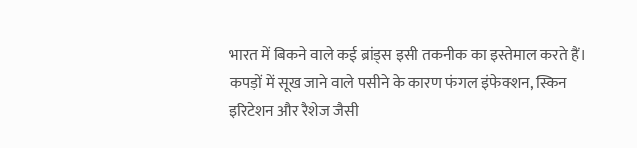भारत में बिकने वाले कई ब्रांड्स इसी तकनीक का इस्तेमाल करते हैं।
कपड़ों में सूख जाने वाले पसीने के कारण फंगल इंफेक्शन, स्किन इरिटेशन और रैशेज जैसी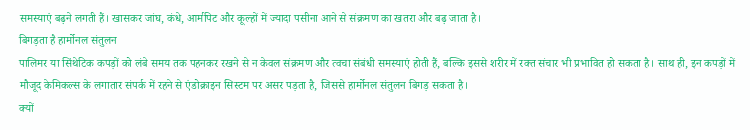समस्याएं बढ़ने लगती हैं। खासकर जांघ, कंधे, आर्मपिट और कूल्हों में ज्यादा पसीना आने से संक्रमण का खतरा और बढ़ जाता है।
बिगड़ता है हार्मोनल संतुलन
पालिमर या सिंथेटिक कपड़ों को लंबे समय तक पहनकर रखने से न केवल संक्रमण और त्वचा संबंधी समस्याएं होती हैं, बल्कि इससे शरीर में रक्त संचार भी प्रभावित हो सकता है। साथ ही, इन कपड़ों में मौजूद केमिकल्स के लगातार संपर्क में रहने से एंडोक्राइन सिस्टम पर असर पड़ता है, जिससे हार्मोनल संतुलन बिगड़ सकता है।
क्यों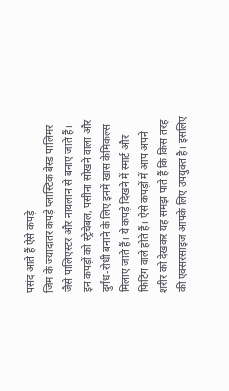पसंद आते हैं ऐसे कपड़े
जिम के ज्यादातर कपड़े प्लास्टिक बेस्ड पालिमर जैसे पालिएस्टर और नायलान से बनाए जाते हैं। इन कपड़ों को स्ट्रेचेबल, पसीना सोखने वाला और दुर्गंध-रोधी बनाने के लिए इनमें खास केमिकल्स मिलाए जाते हैं। ये कपड़े दिखने में स्मार्ट और फिटिंग वाले होते हैं। ऐसे कपड़ों में आप अपने शरीर को देखकर यह समझ पाते हैं कि किस तरह की एक्सरसाइज आपके लिए उपयुक्त है। इसलिए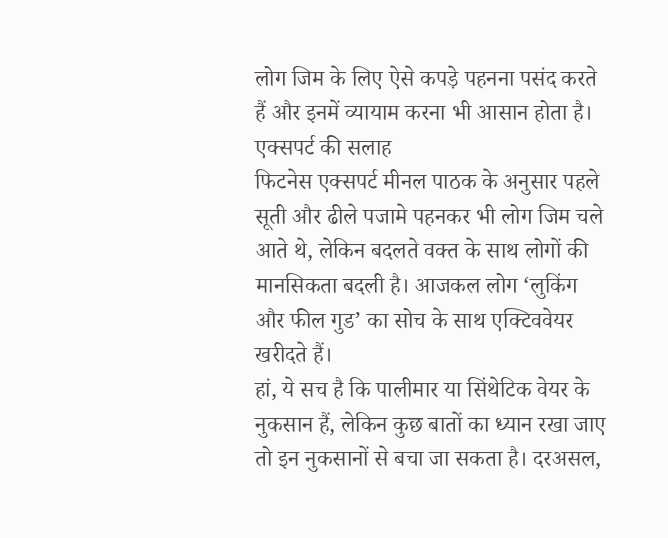लोग जिम के लिए ऐसे कपड़े पहनना पसंद करते हैं और इनमें व्यायाम करना भी आसान होता है।
एक्सपर्ट की सलाह
फिटनेस एक्सपर्ट मीनल पाठक के अनुसार पहले सूती और ढीले पजामे पहनकर भी लोग जिम चले आते थे, लेकिन बदलते वक्त के साथ लोगों की मानसिकता बदली है। आजकल लोग ‘लुकिंग और फील गुड’ का सोच के साथ एक्टिववेयर खरीदते हैं।
हां, ये सच है कि पालीमार या सिंथेटिक वेयर के नुकसान हैं, लेकिन कुछ बातों का ध्यान रखा जाए तो इन नुकसानों से बचा जा सकता है। दरअसल,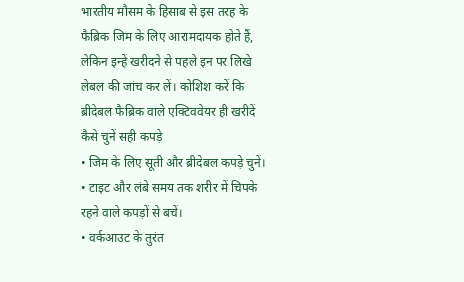भारतीय मौसम के हिसाब से इस तरह के फैब्रिक जिम के लिए आरामदायक होते हैं, लेकिन इन्हें खरीदने से पहले इन पर लिखे लेबल की जांच कर लें। कोशिश करें कि ब्रीदेबल फैब्रिक वाले एक्टिववेयर ही खरीदें
कैसे चुनें सही कपड़े
• जिम के लिए सूती और ब्रीदेबल कपड़े चुनें।
• टाइट और लंबे समय तक शरीर में चिपके रहने वाले कपड़ों से बचें।
• वर्कआउट के तुरंत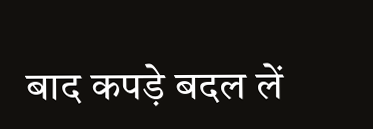बाद कपड़े बदल लें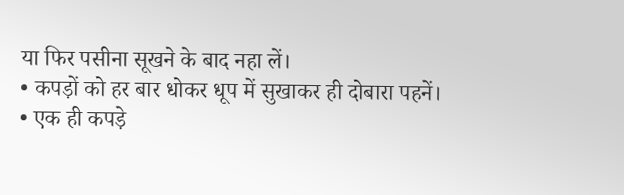या फिर पसीना सूखने के बाद नहा लें।
• कपड़ों को हर बार धोकर धूप में सुखाकर ही दोबारा पहनें।
• एक ही कपड़े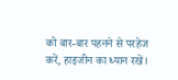को बार-बार पहनने से परहेज करें, हाइजीन का ध्यान रखें।